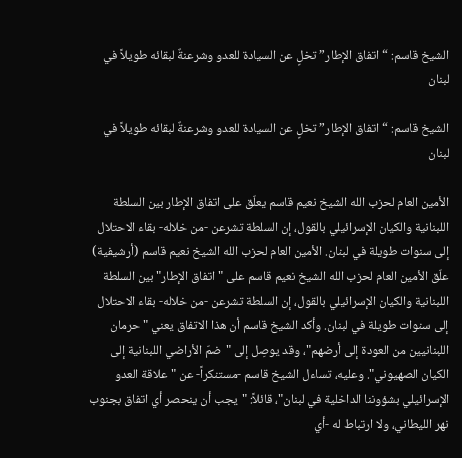الشيخ قاسم: “اتفاق الإطار” تخلٍ عن السيادة للعدو وشرعنةٌ لبقائه طويلاً في لبنان

الشيخ قاسم: “اتفاق الإطار” تخلٍ عن السيادة للعدو وشرعنةٌ لبقائه طويلاً في لبنان

الأمين العام لحزب الله الشيخ نعيم قاسم يعلّق على اتفاق الإطار بين السلطة اللبنانية والكيان الإسرائيلي بالقول، إن السلطة تشرعن -من خلاله- بقاء الاحتلال إلى سنوات طويلة في لبنان. الأمين العام لحزب الله الشيخ نعيم قاسم (أرشيفية) علّق الأمين العام لحزب الله الشيخ نعيم قاسم على "اتفاق الإطار" بين السلطة اللبنانية والكيان الإسرائيلي بالقول، إن السلطة تشرعن -من خلاله- بقاء الاحتلال إلى سنوات طويلة في لبنان. وأكد الشيخ قاسم أن هذا الاتفاق يعني "حرمان اللبنانيين من العودة إلى أرضهم"، وقد يوصِل إلى "ضمّ الأراضي اللبنانية إلى الكيان الصهيوني". وعليه، تساءل الشيخ قاسم -مستنكراً- عن "علاقة العدو الإسرائيلي بشؤوننا الداخلية في لبنان"، قائلاً: "يجب أن ينحصر أي اتفاق بجنوب نهر الليطاني، ولا ارتباط له -أي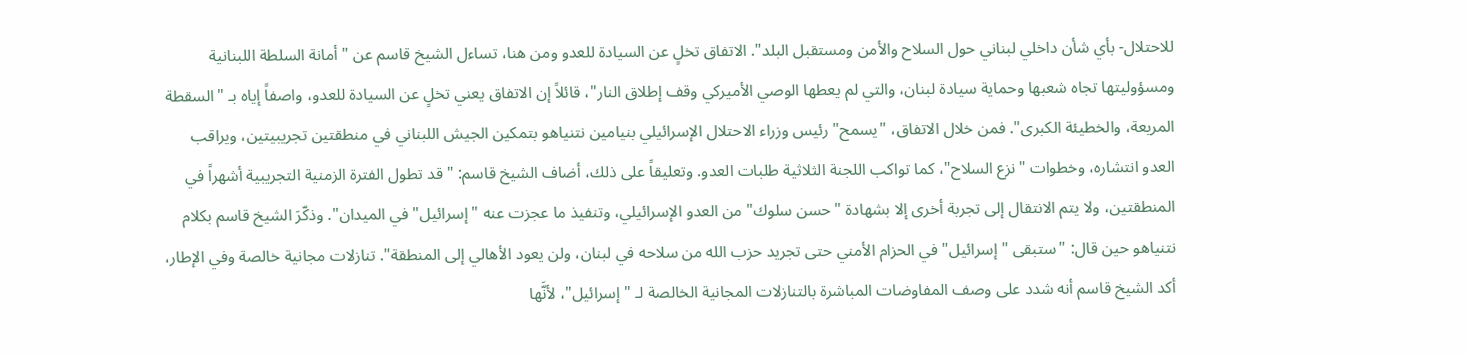للاحتلال- بأي شأن داخلي لبناني حول السلاح والأمن ومستقبل البلد". الاتفاق تخلٍ عن السيادة للعدو ومن هنا، تساءل الشيخ قاسم عن "أمانة السلطة اللبنانية ومسؤوليتها تجاه شعبها وحماية سيادة لبنان، والتي لم يعطها الوصي الأميركي وقف إطلاق النار"، قائلاً إن الاتفاق يعني تخلٍ عن السيادة للعدو، واصفاً إياه بـ "السقطة المريعة، والخطيئة الكبرى". فمن خلال الاتفاق، "يسمح" رئيس وزراء الاحتلال الإسرائيلي بنيامين نتنياهو بتمكين الجيش اللبناني في منطقتين تجريبيتين، ويراقب العدو انتشاره، وخطوات "نزع السلاح"، كما تواكب اللجنة الثلاثية طلبات العدو. وتعليقاً على ذلك، أضاف الشيخ قاسم: "قد تطول الفترة الزمنية التجريبية أشهراً في المنطقتين، ولا يتم الانتقال إلى تجربة أخرى إلا بشهادة "حسن سلوك" من العدو الإسرائيلي، وتنفيذ ما عجزت عنه "إسرائيل" في الميدان". وذكّرَ الشيخ قاسم بكلام نتنياهو حين قال: "ستبقى "إسرائيل" في الحزام الأمني حتى تجريد حزب الله من سلاحه في لبنان، ولن يعود الأهالي إلى المنطقة". تنازلات مجانية خالصة وفي الإطار، أكد الشيخ قاسم أنه شدد على وصف المفاوضات المباشرة بالتنازلات المجانية الخالصة لـ "إسرائيل"، لأنَّها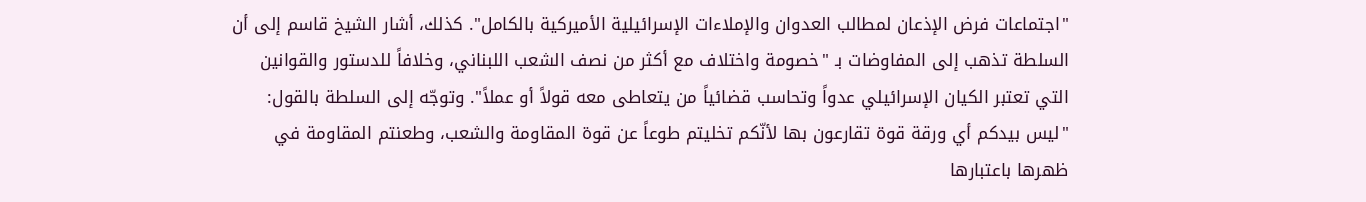"اجتماعات فرض الإذعان لمطالب العدوان والإملاءات الإسرائيلية الأميركية بالكامل". كذلك، أشار الشيخ قاسم إلى أن السلطة تذهب إلى المفاوضات بـ "خصومة واختلاف مع أكثر من نصف الشعب اللبناني، وخلافاً للدستور والقوانين التي تعتبر الكيان الإسرائيلي عدواً وتحاسب قضائياً من يتعاطى معه قولاً أو عملاً". وتوجّه إلى السلطة بالقول: "ليس بيدكم أي ورقة قوة تقارعون بها لأنّكم تخليتم طوعاً عن قوة المقاومة والشعب، وطعنتم المقاومة في ظهرها باعتبارها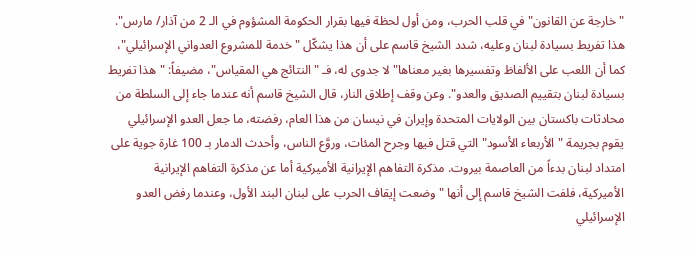"خارجة عن القانون" في قلب الحرب، ومن أول لحظة فيها بقرار الحكومة المشؤوم في الـ 2 من آذار/ مارس". هذا تفريط بسيادة لبنان وعليه، شدد الشيخ قاسم على أن هذا يشكّل "خدمة للمشروع العدواني الإسرائيلي"، كما أن اللعب على الألفاظ وتفسيرها بغير معناها" لا جدوى له، فـ "النتائج هي المقياس"، مضيفاً: "هذا تفريط بسيادة لبنان بتقييم الصديق والعدو". وعن وقف إطلاق النار، قال الشيخ قاسم أنه عندما جاء إلى السلطة من محادثات باكستان بين الولايات المتحدة وإيران في نيسان من هذا العام، رفضته، ما جعل العدو الإسرائيلي يقوم بجريمة "الأربعاء الأسود" التي قتل فيها وجرح المئات، وروَّع الناس، وأحدث الدمار بـ 100 غارة جوية على امتداد لبنان بدءاً من العاصمة بيروت. مذكرة التفاهم الإيرانية الأميركية أما عن مذكرة التفاهم الإيرانية الأميركية، فلفت الشيخ قاسم إلى أنها "وضعت إيقاف الحرب على لبنان البند الأول، وعندما رفض العدو الإسرائيلي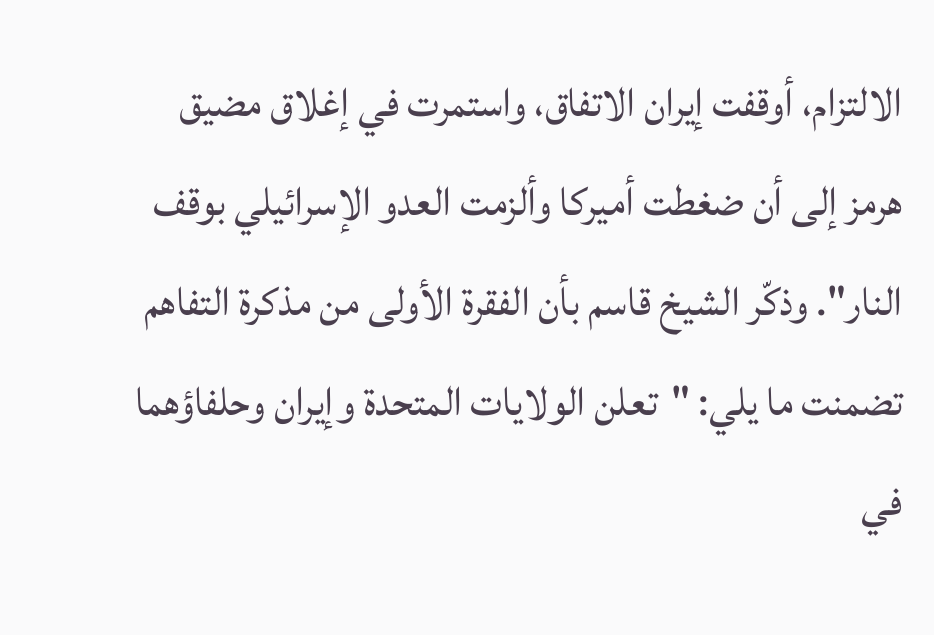الالتزام، أوقفت إيران الاتفاق، واستمرت في إغلاق مضيق هرمز إلى أن ضغطت أميركا وألزمت العدو الإسرائيلي بوقف النار". وذكّر الشيخ قاسم بأن الفقرة الأولى من مذكرة التفاهم تضمنت ما يلي: "تعلن الولايات المتحدة وإيران وحلفاؤهما في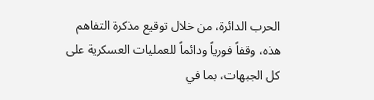الحرب الدائرة، من خلال توقيع مذكرة التفاهم هذه، وقفاً فورياً ودائماً للعمليات العسكرية على كل الجبهات، بما في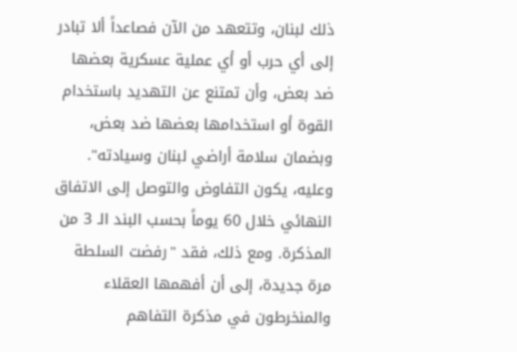ذلك لبنان، وتتعهد من الآن فصاعداً ألا تبادر إلى أي حرب أو أي عملية عسكرية بعضها ضد بعض، وأن تمتنع عن التهديد باستخدام القوة أو استخدامها بعضها ضد بعض، وبضمان سلامة أراضي لبنان وسيادته". وعليه، يكون التفاوض والتوصل إلى الاتفاق النهائي خلال 60 يوماً بحسب البند الـ 3 من المذكرة. ومع ذلك، فقد "رفضت السلطة مرة جديدة، إلى أن أفهمها العقلاء والمنخرطون في مذكرة التفاهم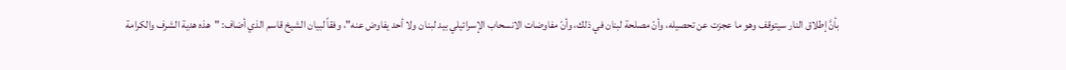بأنَّ إطلاق النار سيتوقف وهو ما عجزت عن تحصيله، وأنّ مصلحة لبنان في ذلك، وأنّ مفاوضات الانسحاب الإسرائيلي بيد لبنان ولا أحد يفاوض عنه"، وفقاً لبيان الشيخ قاسم الذي أضاف: "هذه هدية الشرف والكرامة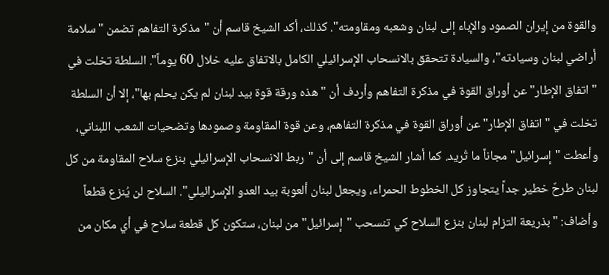والقوة من إيران الصمود والإباء إلى لبنان وشعبه ومقاومته". كذلك، أكد الشيخ قاسم أن "مذكرة التفاهم تضمن "سلامة أراضي لبنان وسيادته"، والسيادة تتحقق بالانسحاب الإسرائيلي الكامل بالاتفاق عليه خلال 60 يوماً". السلطة تخلت في "اتفاق الإطار" عن أوراق القوة في مذكرة التفاهم وأردف أن "هذه ورقة قوة بيد لبنان لم يكن يحلم بها"، إلا أن السلطة تخلت في "اتفاق الإطار" عن أوراق القوة في مذكرة التفاهم، وعن قوة المقاومة وصمودها وتضحيات الشعب اللبناني، وأعطت "إسرائيل" مجاناً ما تُريد. كما أشار الشيخ قاسم إلى أن "ربط الانسحاب الإسرائيلي بنزع سلاح المقاومة من كل لبنان طرحٌ خطير جداً يتجاوز كل الخطوط الحمراء، ويجعل لبنان ألعوبة بيد العدو الإسرائيلي". السلاح لن يُنزع قطعاً وأضاف: "بذريعة التزام لبنان بنزع السلاح كي تنسحب "إسرائيل" من لبنان، ستكون كل قطعة سلاح في أي مكان من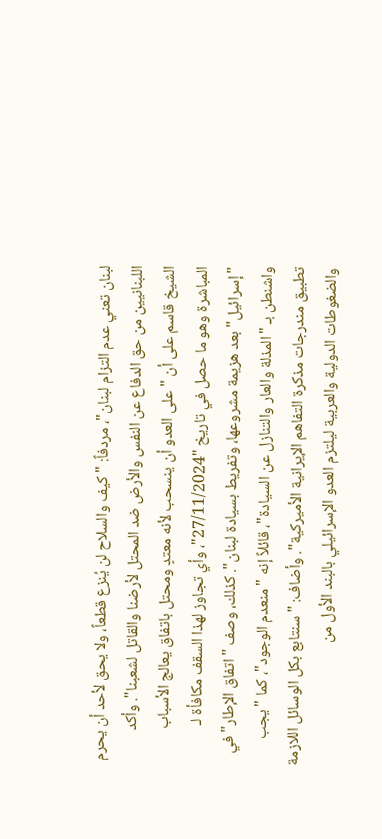لبنان تعني عدم التزام لبنان"، مردفاً: "كيف والسلاح لن يُنزع قطعاً، ولا يحق لأحد أن يحرم اللبنانيين من حق الدفاع عن النفس والأرض ضد المحتل لأرضنا والقاتل لشعبنا". وأكد الشيخ قاسم على أن "على العدو أن ينسحب لأنه معتدٍ ومحتل باتفاق يعالج الأسباب المباشرة وهو ما حصل في تاريخ "27/11/2024"، وأي تجاوز لهذا السقف مكافأة لـ "إسرائيل" بعد هزيمة مشروعها، وتفريط بسيادة لبنان". كذلك، وصف "اتفاق الإطار" في واشنطن بـ "المذلة والعار والتنازل عن السيادة"، قائلاً إنه "منعدم الوجود"، كما "يجب تطبيق مندرجات مذكرة التفاهم الإيرانية الأميركية". وأضاف: "سنتابع بكل الوسائل اللازمة والضغوطات الدولية والعربية ليلتزم العدو الإسرائيلي بالبند الأول من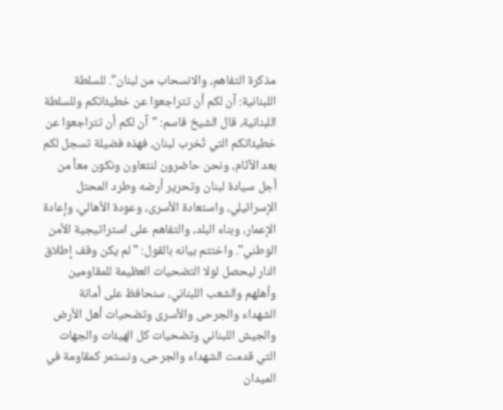مذكرة التفاهم، والانسحاب من لبنان". للسلطة اللبنانية: آن لكم أن تتراجعوا عن خطيئاتكم وللسلطة اللبنانية، قال الشيخ قاسم: "آن لكم أن تتراجعوا عن خطيئاتكم التي تُخرب لبنان، فهذه فضيلة تسجل لكم بعد الآثام، ونحن حاضرون لنتعاون ونكون معاً من أجل سيادة لبنان وتحرير أرضه وطرد المحتل الإسرائيلي، واستعادة الأسرى، وعودة الأهالي، وإعادة الإعمار، وبناء البلد، والتفاهم على استراتيجية الأمن الوطني". واختتم بيانه بالقول: "لم يكن وقف إطلاق النار ليحصل لولا التضحيات العظيمة للمقاومين وأهلهم والشعب اللبناني، سنحافظ على أمانة الشهداء والجرحى والأسرى وتضحيات أهل الأرض والجيش اللبناني وتضحيات كل الهيئات والجهات التي قدمت الشهداء والجرحى، ونستمر كمقاومة في الميدان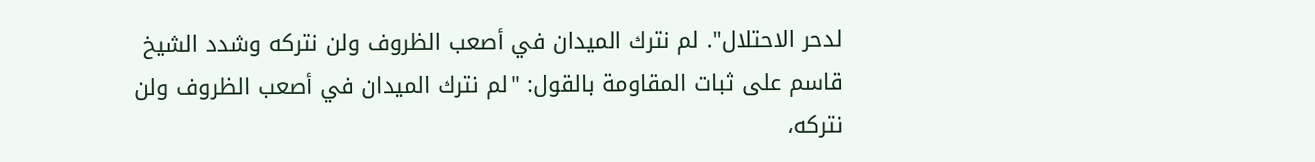لدحر الاحتلال". لم نترك الميدان في أصعب الظروف ولن نتركه وشدد الشيخ قاسم على ثبات المقاومة بالقول: "لم نترك الميدان في أصعب الظروف ولن نتركه،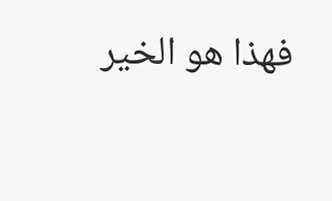فهذا هو الخير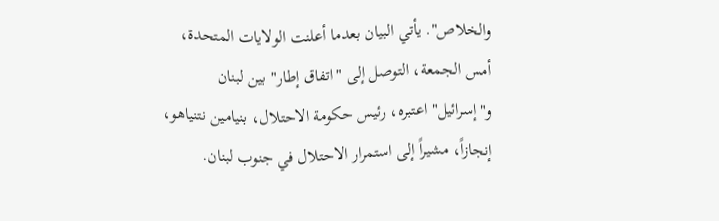والخلاص". يأتي البيان بعدما أعلنت الولايات المتحدة، أمس الجمعة، التوصل إلى "اتفاق إطار" بين لبنان و"إسرائيل" اعتبره، رئيس حكومة الاحتلال، بنيامين نتنياهو، إنجازاً، مشيراً إلى استمرار الاحتلال في جنوب لبنان.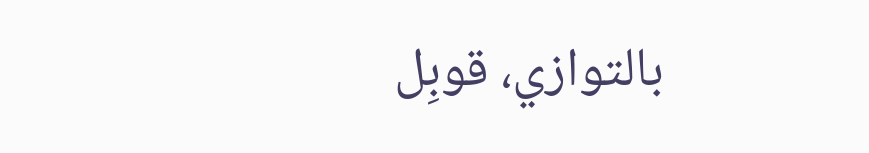بالتوازي، قوبِل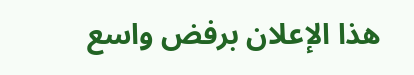هذا الإعلان برفض واسع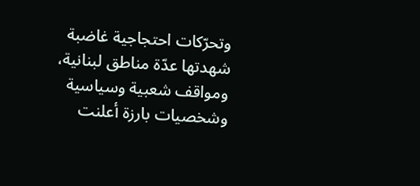وتحرّكات احتجاجية غاضبة شهدتها عدّة مناطق لبنانية، ومواقف شعبية وسياسية وشخصيات بارزة أعلنت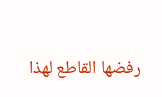رفضها القاطع لهذا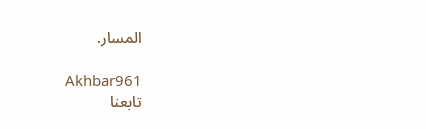المسار.

Akhbar961
تابعنا